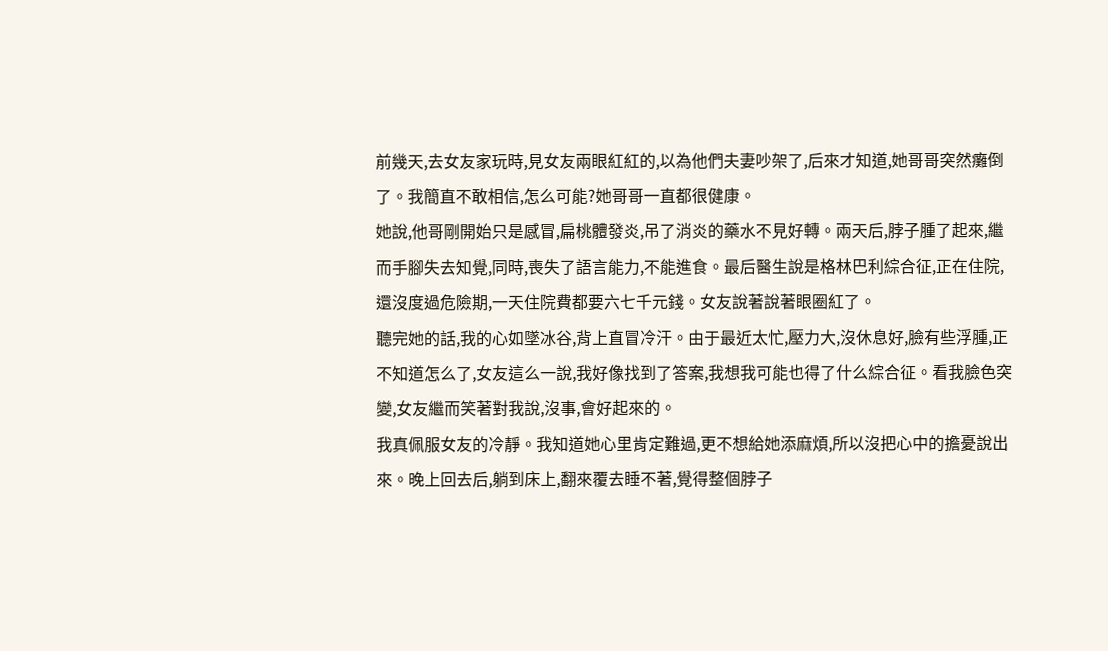前幾天,去女友家玩時,見女友兩眼紅紅的,以為他們夫妻吵架了,后來才知道,她哥哥突然癱倒了。我簡直不敢相信,怎么可能?她哥哥一直都很健康。
她說,他哥剛開始只是感冒,扁桃體發炎,吊了消炎的藥水不見好轉。兩天后,脖子腫了起來,繼而手腳失去知覺,同時,喪失了語言能力,不能進食。最后醫生說是格林巴利綜合征,正在住院,還沒度過危險期,一天住院費都要六七千元錢。女友說著說著眼圈紅了。
聽完她的話,我的心如墜冰谷,背上直冒冷汗。由于最近太忙,壓力大,沒休息好,臉有些浮腫,正不知道怎么了,女友這么一說,我好像找到了答案,我想我可能也得了什么綜合征。看我臉色突變,女友繼而笑著對我說,沒事,會好起來的。
我真佩服女友的冷靜。我知道她心里肯定難過,更不想給她添麻煩,所以沒把心中的擔憂說出來。晚上回去后,躺到床上,翻來覆去睡不著,覺得整個脖子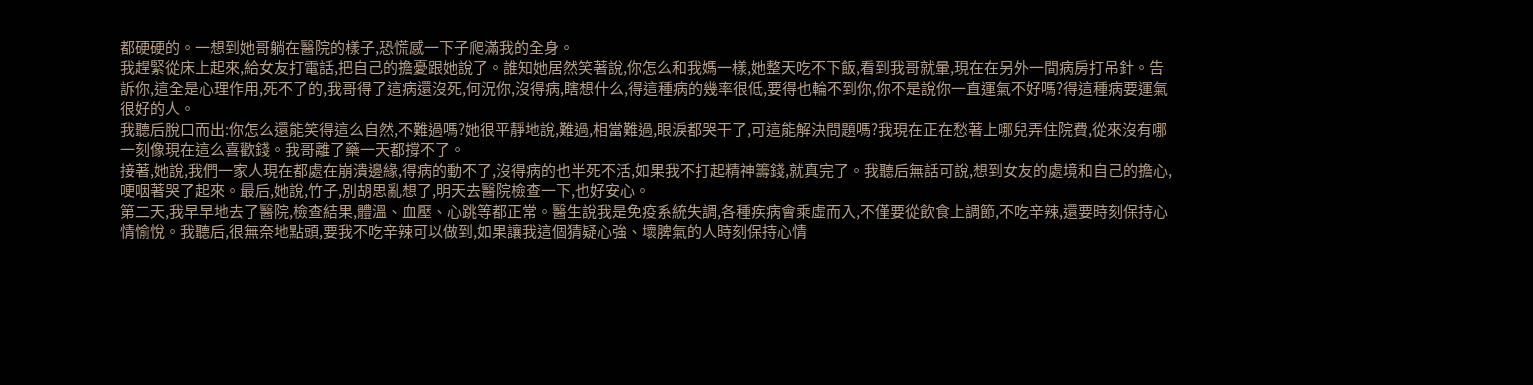都硬硬的。一想到她哥躺在醫院的樣子,恐慌感一下子爬滿我的全身。
我趕緊從床上起來,給女友打電話,把自己的擔憂跟她說了。誰知她居然笑著說,你怎么和我媽一樣,她整天吃不下飯,看到我哥就暈,現在在另外一間病房打吊針。告訴你,這全是心理作用,死不了的,我哥得了這病還沒死,何況你,沒得病,瞎想什么,得這種病的幾率很低,要得也輪不到你,你不是說你一直運氣不好嗎?得這種病要運氣很好的人。
我聽后脫口而出:你怎么還能笑得這么自然,不難過嗎?她很平靜地說,難過,相當難過,眼淚都哭干了,可這能解決問題嗎?我現在正在愁著上哪兒弄住院費,從來沒有哪一刻像現在這么喜歡錢。我哥離了藥一天都撐不了。
接著,她說,我們一家人現在都處在崩潰邊緣,得病的動不了,沒得病的也半死不活,如果我不打起精神籌錢,就真完了。我聽后無話可說,想到女友的處境和自己的擔心,哽咽著哭了起來。最后,她說,竹子,別胡思亂想了,明天去醫院檢查一下,也好安心。
第二天,我早早地去了醫院,檢查結果,體溫、血壓、心跳等都正常。醫生說我是免疫系統失調,各種疾病會乘虛而入,不僅要從飲食上調節,不吃辛辣,還要時刻保持心情愉悅。我聽后,很無奈地點頭,要我不吃辛辣可以做到,如果讓我這個猜疑心強、壞脾氣的人時刻保持心情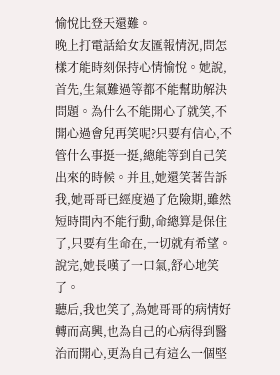愉悅比登天還難。
晚上打電話給女友匯報情況,問怎樣才能時刻保持心情愉悅。她說,首先,生氣難過等都不能幫助解決問題。為什么不能開心了就笑,不開心過會兒再笑呢?只要有信心,不管什么事挺一挺,總能等到自己笑出來的時候。并且,她還笑著告訴我,她哥哥已經度過了危險期,雖然短時間內不能行動,命總算是保住了,只要有生命在,一切就有希望。說完,她長嘆了一口氣,舒心地笑了。
聽后,我也笑了,為她哥哥的病情好轉而高興,也為自己的心病得到醫治而開心,更為自己有這么一個堅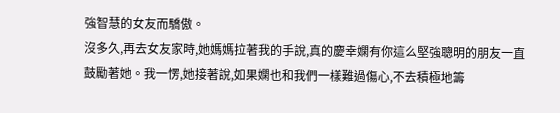強智慧的女友而驕傲。
沒多久,再去女友家時,她媽媽拉著我的手說,真的慶幸嫻有你這么堅強聰明的朋友一直鼓勵著她。我一愣,她接著說,如果嫻也和我們一樣難過傷心,不去積極地籌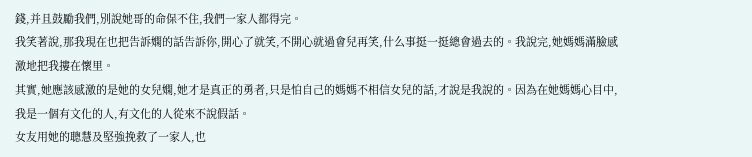錢,并且鼓勵我們,別說她哥的命保不住,我們一家人都得完。
我笑著說,那我現在也把告訴嫻的話告訴你,開心了就笑,不開心就過會兒再笑,什么事挺一挺總會過去的。我說完,她媽媽滿臉感激地把我摟在懷里。
其實,她應該感激的是她的女兒嫻,她才是真正的勇者,只是怕自己的媽媽不相信女兒的話,才說是我說的。因為在她媽媽心目中,我是一個有文化的人,有文化的人從來不說假話。
女友用她的聰慧及堅強挽救了一家人,也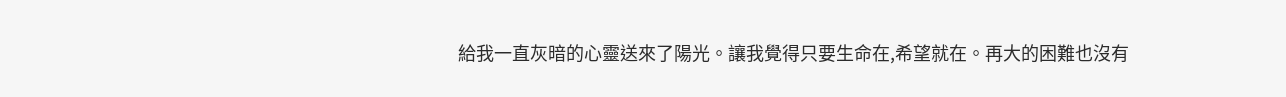給我一直灰暗的心靈送來了陽光。讓我覺得只要生命在,希望就在。再大的困難也沒有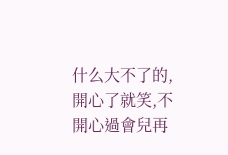什么大不了的,開心了就笑,不開心過會兒再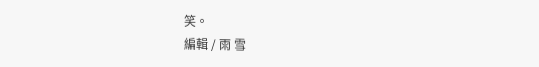笑。
編輯 / 雨 雪